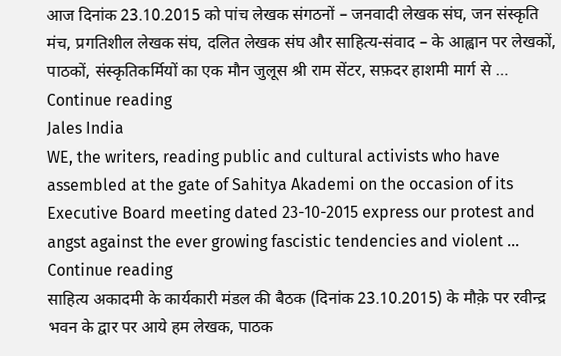आज दिनांक 23.10.2015 को पांच लेखक संगठनों – जनवादी लेखक संघ, जन संस्कृति मंच, प्रगतिशील लेखक संघ, दलित लेखक संघ और साहित्य-संवाद – के आह्वान पर लेखकों, पाठकों, संस्कृतिकर्मियों का एक मौन जुलूस श्री राम सेंटर, सफ़दर हाशमी मार्ग से … Continue reading
Jales India
WE, the writers, reading public and cultural activists who have assembled at the gate of Sahitya Akademi on the occasion of its Executive Board meeting dated 23-10-2015 express our protest and angst against the ever growing fascistic tendencies and violent … Continue reading
साहित्य अकादमी के कार्यकारी मंडल की बैठक (दिनांक 23.10.2015) के मौक़े पर रवीन्द्र भवन के द्वार पर आये हम लेखक, पाठक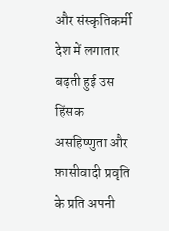और संस्कृतिकर्मी देश में लगातार बढ़ती हुई उस हिंसक असहिष्णुता और फ़ासीवादी प्रवृति के प्रति अपनी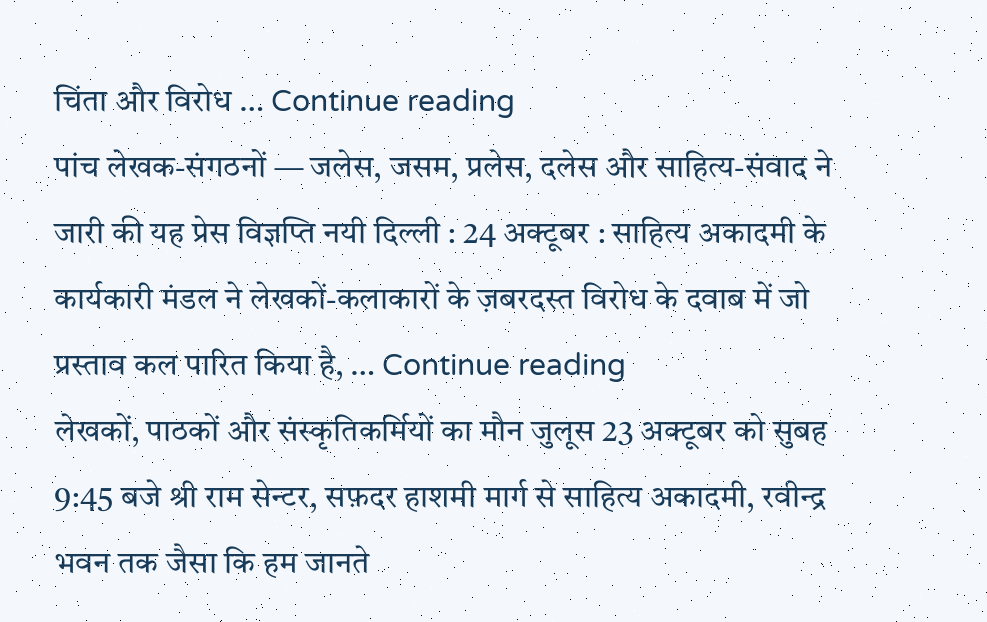चिंता और विरोध … Continue reading
पांच लेखक-संगठनों — जलेस, जसम, प्रलेस, दलेस और साहित्य-संवाद ने जारी की यह प्रेस विज्ञप्ति नयी दिल्ली : 24 अक्टूबर : साहित्य अकादमी के कार्यकारी मंडल ने लेखकों-कलाकारों के ज़बरदस्त विरोध के दवाब में जो प्रस्ताव कल पारित किया है, … Continue reading
लेखकों, पाठकों और संस्कृतिकर्मियों का मौन जुलूस 23 अक्टूबर को सुबह 9:45 बजे श्री राम सेन्टर, सफ़दर हाशमी मार्ग से साहित्य अकादमी, रवीन्द्र भवन तक जैसा कि हम जानते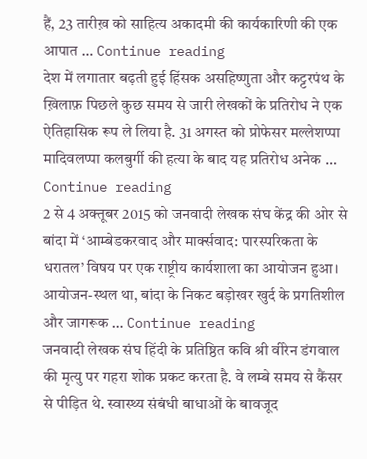हैं, 23 तारीख़ को साहित्य अकादमी की कार्यकारिणी की एक आपात … Continue reading
देश में लगातार बढ़ती हुई हिंसक असहिष्णुता और कट्टरपंथ के ख़िलाफ़ पिछले कुछ समय से जारी लेखकों के प्रतिरोध ने एक ऐतिहासिक रूप ले लिया है. 31 अगस्त को प्रोफेसर मल्लेशप्पा मादिवलप्पा कलबुर्गी की हत्या के बाद यह प्रतिरोध अनेक … Continue reading
2 से 4 अक्तूबर 2015 को जनवादी लेखक संघ केंद्र की ओर से बांदा में ‘आम्बेडकरवाद और मार्क्सवाद: पारस्परिकता के धरातल’ विषय पर एक राष्ट्रीय कार्यशाला का आयोजन हुआ। आयोजन-स्थल था, बांदा के निकट बड़ोखर खुर्द के प्रगतिशील और जागरूक … Continue reading
जनवादी लेखक संघ हिंदी के प्रतिष्ठित कवि श्री वीरेन डंगवाल की मृत्यु पर गहरा शोक प्रकट करता है. वे लम्बे समय से कैंसर से पीड़ित थे. स्वास्थ्य संबंधी बाधाओं के बावजूद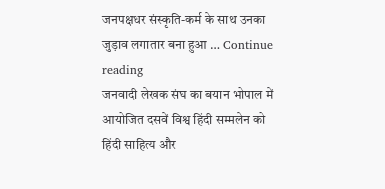जनपक्षधर संस्कृति-कर्म के साथ उनका जुड़ाव लगातार बना हुआ … Continue reading
जनवादी लेखक संघ का बयान भोपाल में आयोजित दसवें विश्व हिंदी सम्मलेन को हिंदी साहित्य और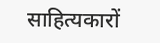साहित्यकारों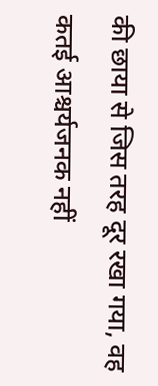की छाया से जिस तरह दूर रखा गया, वह कतई आश्चर्यजनक नहीं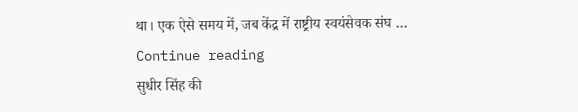था। एक ऐसे समय में, जब केंद्र में राष्ट्रीय स्वयंसेवक संघ … Continue reading
सुधीर सिंह की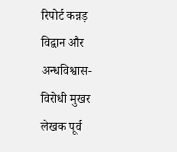रिपोर्ट कन्नड़ विद्वान और अन्धविश्वास-विरोधी मुखर लेखक पूर्व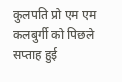कुलपति प्रो एम एम कलबुर्गी को पिछले सप्ताह हुई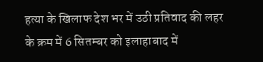हत्या के खिलाफ देश भर में उठी प्रतिवाद की लहर के क्रम में 6 सितम्बर को इलाहाबाद में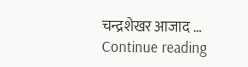चन्द्रशेखर आजाद … Continue reading